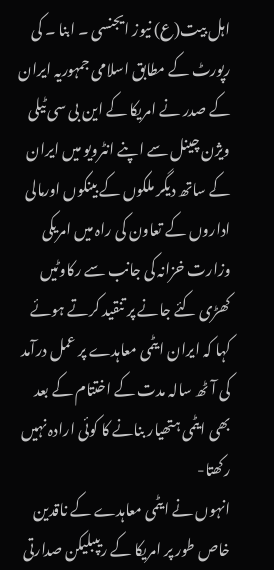اہل بیت(ع) نیوز ایجنسی ۔ ابنا ۔ کی رپورٹ کے مطابق اسلامی جمہوریہ ایران کے صدر نے امریکا کے این بی سی ٹیلی ویژن چینل سے اپنے انٹرویو میں ایران کے ساتھ دیگر ملکوں کے بینکوں اورمالی اداروں کے تعاون کی راہ میں امریکی وزارت خزانہ کی جانب سے رکاوٹیں کھڑی کئے جانے پر تنقید کرتے ہوئے کہا کہ ایران ایٹمی معاہدے پر عمل درآمد کی آٹھ سالہ مدت کے اختتام کے بعد بھی ایٹمی ہتھیار بنانے کا کوئی ارادہ نہیں رکھتا-
انہوں نے ایٹمی معاہدے کے ناقدین خاص طور پر امریکا کے ریپبلیکن صدارتی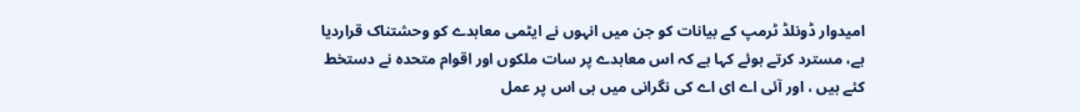امیدوار ڈونلڈ ٹرمپ کے بیانات کو جن میں انہوں نے ایٹمی معاہدے کو وحشتناک قراردیا ہے، مسترد کرتے ہوئے کہا ہے کہ اس معاہدے پر سات ملکوں اور اقوام متحدہ نے دستخط کئے ہیں ، اور آئی اے ای اے کی نگرانی میں ہی اس پر عمل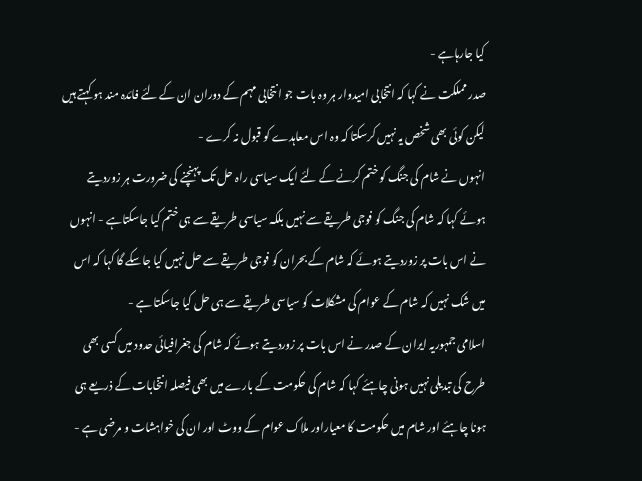کیا جارہاہے -
صدر مملکت نے کہا کہ انتخابی امیدوار ہر وہ بات جو انتخابی مہم کے دوران ان کے لئے فائدہ مند ہو کہتے ہیں لیکن کوئی بھی شخص یہ نہیں کرسکتا کہ وہ اس معاہدے کو قبول نہ کرے -
انہوں نے شام کی جنگ کو ختم کرنے کے لئے ایک سیاسی راہ حل تک پہنچنے کی ضرورت ہر زوردیتے ہوئے کہا کہ شام کی جنگ کو فوجی طریقے سے نہیں بلکہ سیاسی طریقے سے ہی ختم کیا جاسکتاہے - انہوں نے اس بات پر زوردیتے ہوئے کہ شام کے بحران کو فوجی طریقے سے حل نہیں کیا جاسکے گا کہا کہ اس میں شک نہیں کہ شام کے عوام کی مشکلات کو سیاسی طریقے سے ہی حل کیا جاسکتا ہے -
اسلامی جمہوریہ ایران کے صدر نے اس بات پر زوردیتے ہوئے کہ شام کی جغرافیائی حدود میں کسی بھی طرح کی تبدیلی نہیں ہونی چاہئے کہا کہ شام کی حکومت کے بارے میں بھی فیصلہ انتخابات کے ذریعے ہی ہونا چاہئے اور شام میں حکومت کا معیاراور ملاک عوام کے ووٹ اور ان کی خواہشات و مرضی ہے -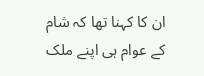ان کا کہنا تھا کہ شام کے عوام ہی اپنے ملک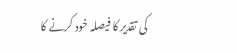کی تقدیر کا فیصلہ خود کرنے کا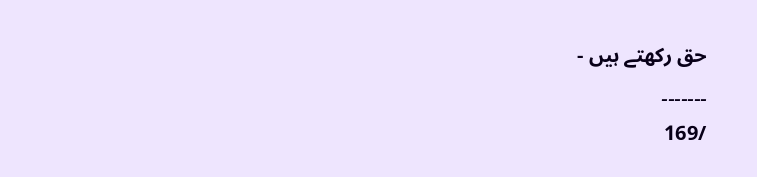حق رکھتے ہیں -
۔۔۔۔۔۔۔
/169